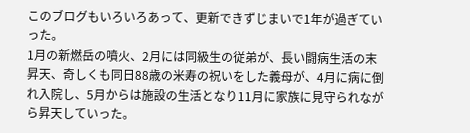このブログもいろいろあって、更新できずじまいで1年が過ぎていった。
1月の新燃岳の噴火、2月には同級生の従弟が、長い闘病生活の末昇天、奇しくも同日88歳の米寿の祝いをした義母が、4月に病に倒れ入院し、5月からは施設の生活となり11月に家族に見守られながら昇天していった。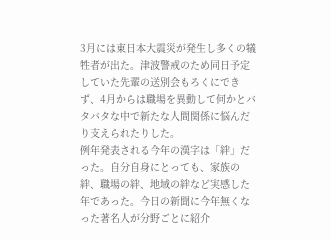3月には東日本大震災が発生し多くの犠牲者が出た。津波警戒のため同日予定していた先輩の送別会もろくにできず、4月からは職場を異動して何かとバタバタな中で新たな人間関係に悩んだり支えられたりした。
例年発表される今年の漢字は「絆」だった。自分自身にとっても、家族の絆、職場の絆、地域の絆など実感した年であった。今日の新聞に今年無くなった著名人が分野ごとに紹介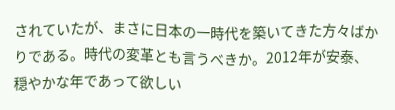されていたが、まさに日本の一時代を築いてきた方々ばかりである。時代の変革とも言うべきか。2012年が安泰、穏やかな年であって欲しい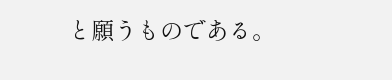と願うものである。